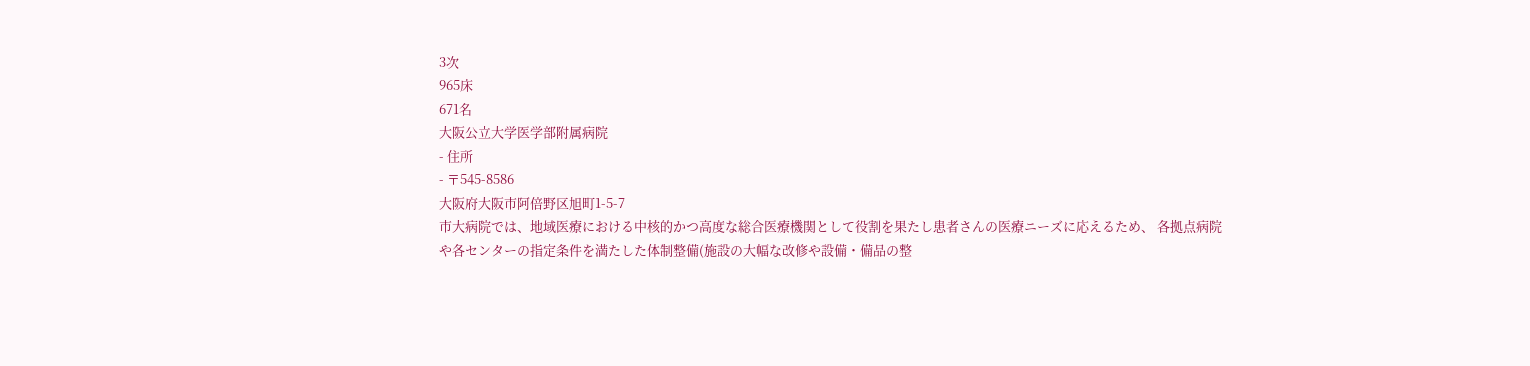3次
965床
671名
大阪公立大学医学部附属病院
- 住所
- 〒545-8586
大阪府大阪市阿倍野区旭町1-5-7
市大病院では、地域医療における中核的かつ高度な総合医療機関として役割を果たし患者さんの医療ニーズに応えるため、 各拠点病院や各センターの指定条件を満たした体制整備(施設の大幅な改修や設備・備品の整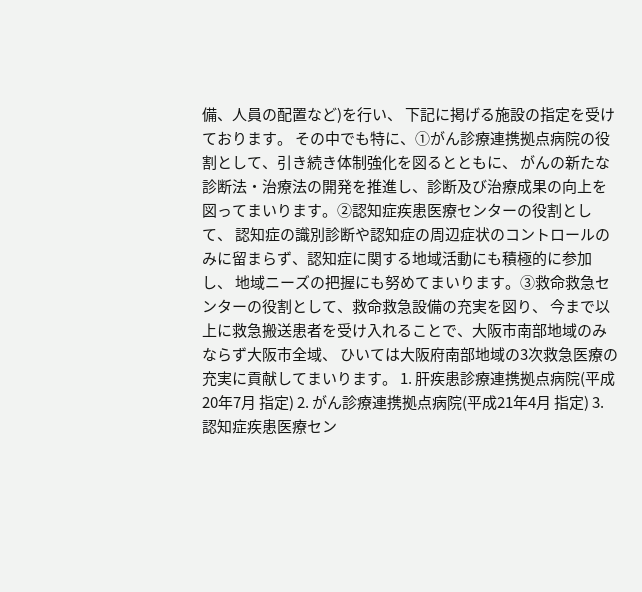備、人員の配置など)を行い、 下記に掲げる施設の指定を受けております。 その中でも特に、①がん診療連携拠点病院の役割として、引き続き体制強化を図るとともに、 がんの新たな診断法・治療法の開発を推進し、診断及び治療成果の向上を図ってまいります。②認知症疾患医療センターの役割として、 認知症の識別診断や認知症の周辺症状のコントロールのみに留まらず、認知症に関する地域活動にも積極的に参加し、 地域ニーズの把握にも努めてまいります。③救命救急センターの役割として、救命救急設備の充実を図り、 今まで以上に救急搬送患者を受け入れることで、大阪市南部地域のみならず大阪市全域、 ひいては大阪府南部地域の3次救急医療の充実に貢献してまいります。 1. 肝疾患診療連携拠点病院(平成20年7月 指定) 2. がん診療連携拠点病院(平成21年4月 指定) 3. 認知症疾患医療セン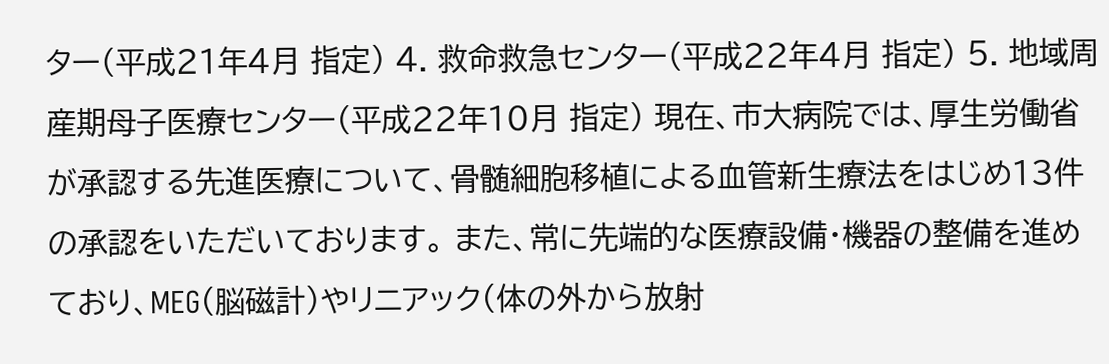ター(平成21年4月 指定) 4. 救命救急センター(平成22年4月 指定) 5. 地域周産期母子医療センター(平成22年10月 指定) 現在、市大病院では、厚生労働省が承認する先進医療について、骨髄細胞移植による血管新生療法をはじめ13件の承認をいただいております。 また、常に先端的な医療設備・機器の整備を進めており、MEG(脳磁計)やリニアック(体の外から放射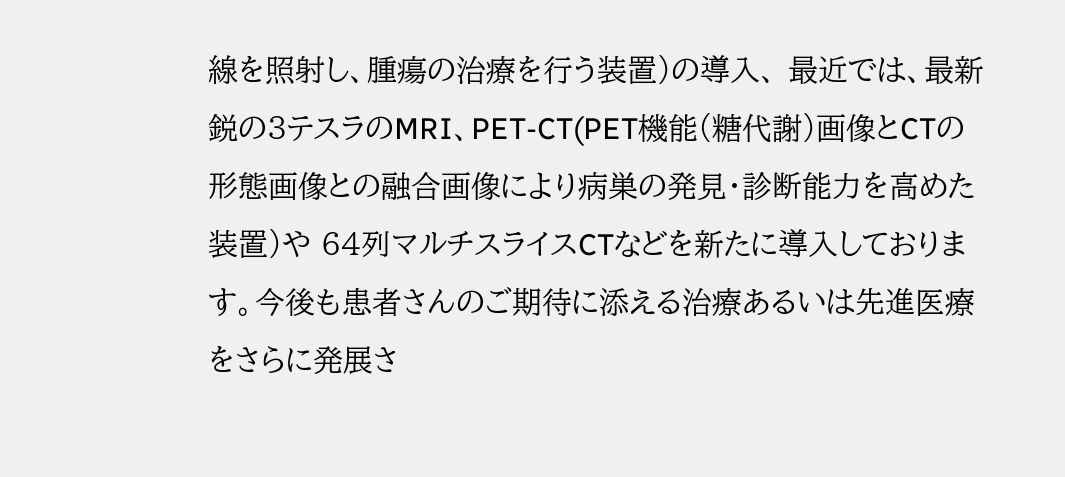線を照射し、腫瘍の治療を行う装置)の導入、 最近では、最新鋭の3テスラのMRI、PET-CT(PET機能(糖代謝)画像とCTの形態画像との融合画像により病巣の発見・診断能力を高めた装置)や 64列マルチスライスCTなどを新たに導入しております。今後も患者さんのご期待に添える治療あるいは先進医療をさらに発展さ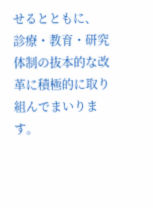せるとともに、 診療・教育・研究体制の抜本的な改革に積極的に取り組んでまいります。